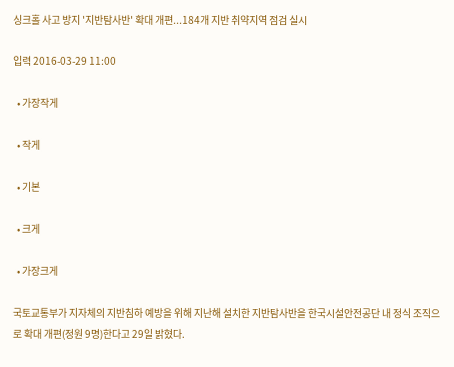싱크홀 사고 방지 '지반탐사반' 확대 개편...184개 지반 취약지역 점검 실시

입력 2016-03-29 11:00

  • 가장작게

  • 작게

  • 기본

  • 크게

  • 가장크게

국토교통부가 지자체의 지반침하 예방을 위해 지난해 설치한 지반탐사반을 한국시설안전공단 내 정식 조직으로 확대 개편(정원 9명)한다고 29일 밝혔다.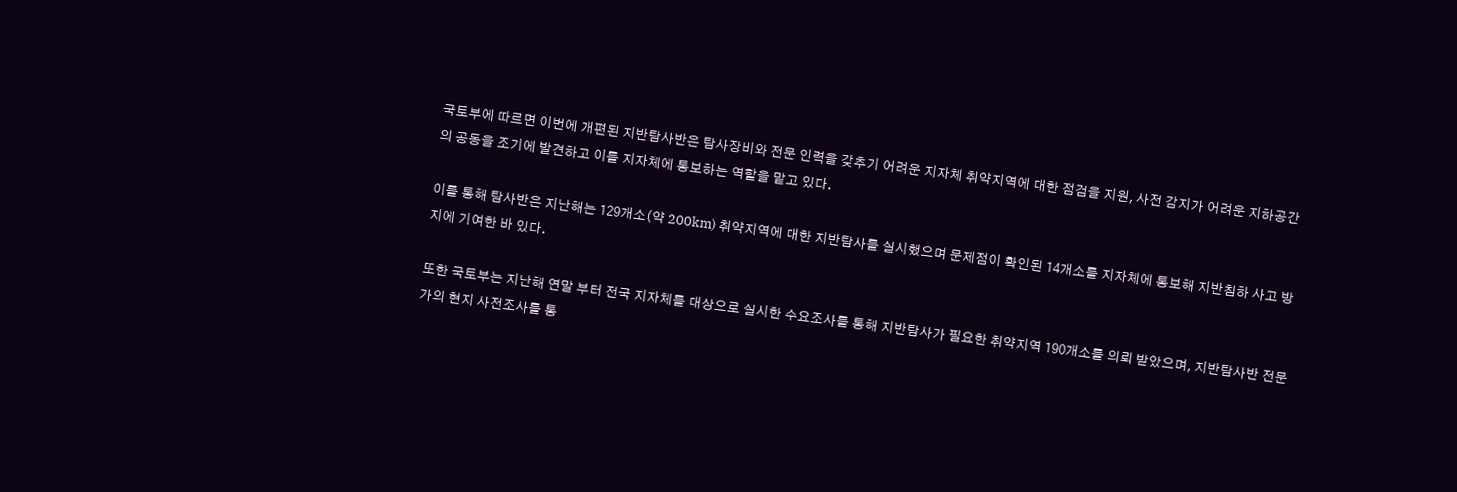국토부에 따르면 이번에 개편된 지반탐사반은 탐사장비와 전문 인력을 갖추기 어려운 지자체 취약지역에 대한 점검을 지원, 사전 감지가 어려운 지하공간의 공동을 조기에 발견하고 이를 지자체에 통보하는 역할을 맡고 있다.

이를 통해 탐사반은 지난해는 129개소(약 200km) 취약지역에 대한 지반탐사를 실시했으며 문제점이 확인된 14개소를 지자체에 통보해 지반침하 사고 방지에 기여한 바 있다.

또한 국토부는 지난해 연말 부터 전국 지자체를 대상으로 실시한 수요조사를 통해 지반탐사가 필요한 취약지역 190개소를 의뢰 받았으며, 지반탐사반 전문가의 현지 사전조사를 통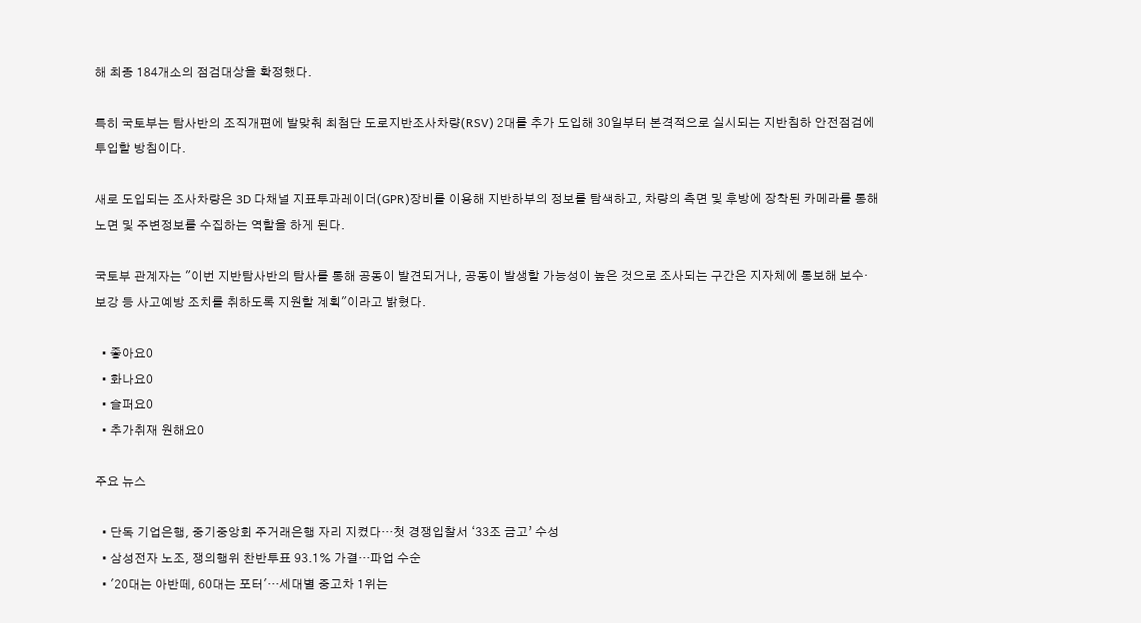해 최종 184개소의 점검대상을 확정했다.

특히 국토부는 탐사반의 조직개편에 발맞춰 최첨단 도로지반조사차량(RSV) 2대를 추가 도입해 30일부터 본격적으로 실시되는 지반침하 안전점검에 투입할 방침이다.

새로 도입되는 조사차량은 3D 다채널 지표투과레이더(GPR)장비를 이용해 지반하부의 정보를 탐색하고, 차량의 측면 및 후방에 장착된 카메라를 통해 노면 및 주변정보를 수집하는 역할을 하게 된다.

국토부 관계자는 "이번 지반탐사반의 탐사를 통해 공동이 발견되거나, 공동이 발생할 가능성이 높은 것으로 조사되는 구간은 지자체에 통보해 보수‧보강 등 사고예방 조치를 취하도록 지원할 계획"이라고 밝혔다.

  • 좋아요0
  • 화나요0
  • 슬퍼요0
  • 추가취재 원해요0

주요 뉴스

  • 단독 기업은행, 중기중앙회 주거래은행 자리 지켰다…첫 경쟁입찰서 ‘33조 금고’ 수성
  • 삼성전자 노조, 쟁의행위 찬반투표 93.1% 가결…파업 수순
  • '20대는 아반떼, 60대는 포터'…세대별 중고차 1위는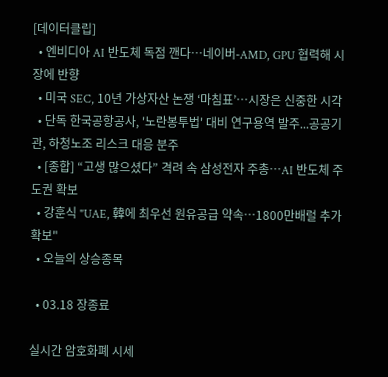[데이터클립]
  • 엔비디아 AI 반도체 독점 깬다⋯네이버-AMD, GPU 협력해 시장에 반향
  • 미국 SEC, 10년 가상자산 논쟁 ‘마침표’…시장은 신중한 시각
  • 단독 한국공항공사, '노란봉투법' 대비 연구용역 발주...공공기관, 하청노조 리스크 대응 분주
  • [종합] “고생 많으셨다” 격려 속 삼성전자 주총⋯AI 반도체 주도권 확보
  • 강훈식 "UAE, 韓에 최우선 원유공급 약속…1800만배럴 추가 확보"
  • 오늘의 상승종목

  • 03.18 장종료

실시간 암호화폐 시세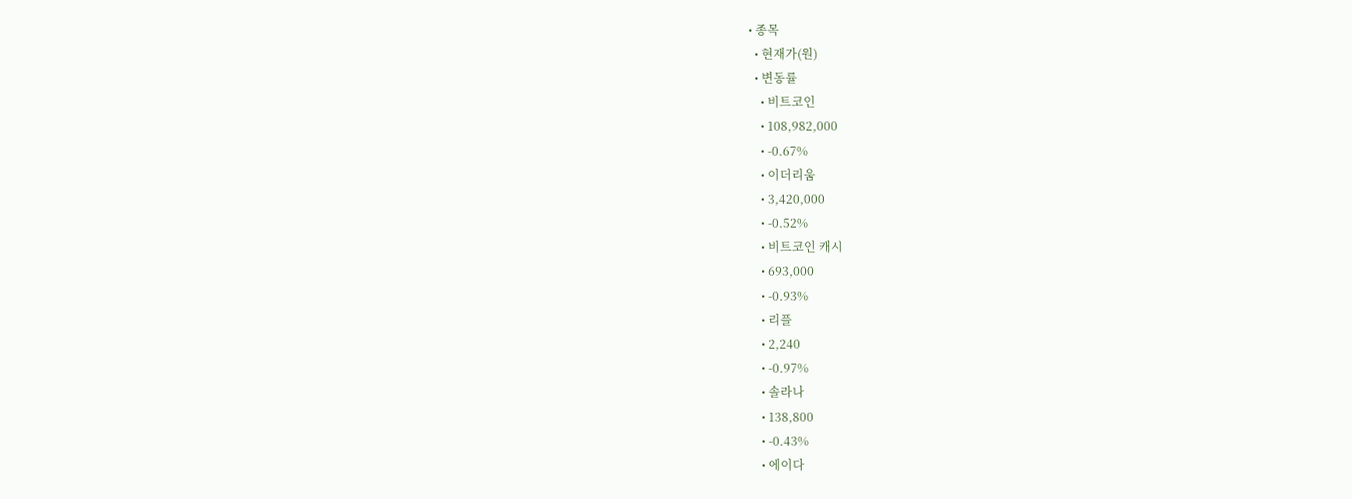• 종목
  • 현재가(원)
  • 변동률
    • 비트코인
    • 108,982,000
    • -0.67%
    • 이더리움
    • 3,420,000
    • -0.52%
    • 비트코인 캐시
    • 693,000
    • -0.93%
    • 리플
    • 2,240
    • -0.97%
    • 솔라나
    • 138,800
    • -0.43%
    • 에이다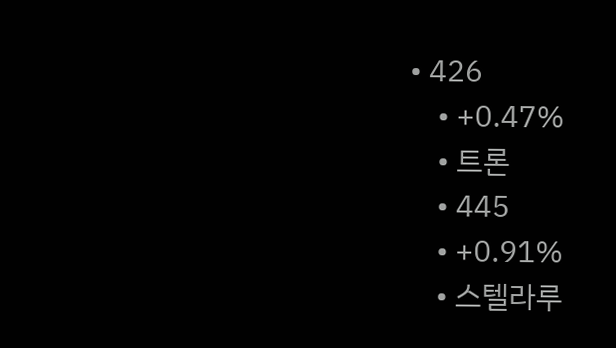• 426
    • +0.47%
    • 트론
    • 445
    • +0.91%
    • 스텔라루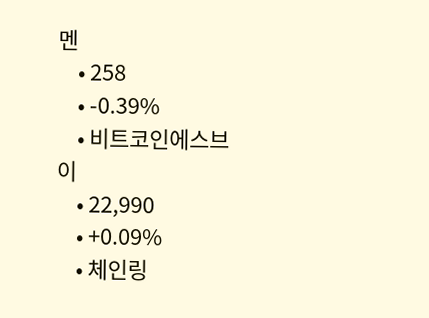멘
    • 258
    • -0.39%
    • 비트코인에스브이
    • 22,990
    • +0.09%
    • 체인링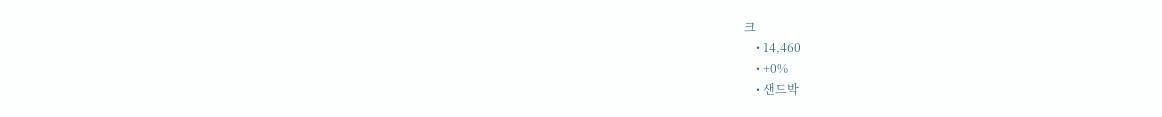크
    • 14,460
    • +0%
    • 샌드박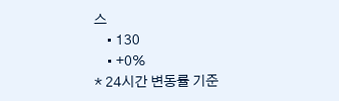스
    • 130
    • +0%
* 24시간 변동률 기준